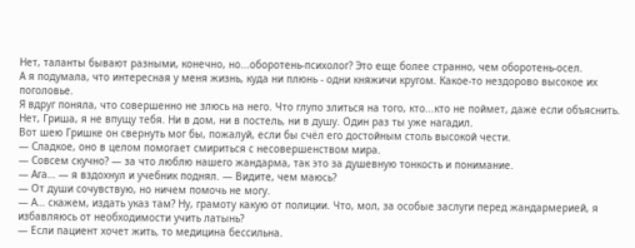Нет, таланты бывают разными, конечно, но...оборотень-психолог? Это еще более странно, чем оборотень-осел.
А я подумала, что интересная у меня жизнь, куда ни плюнь - одни княжичи кругом. Какое-то нездорово высокое их поголовье.
Я вдруг поняла, что совершенно не злюсь на него. Что глупо злиться на того, кто...кто не поймет, даже если объяснить.
Нет, Гриша, я не впущу тебя. Ни в дом, ни в постель, ни в душу. Один раз ты уже нагадил.
Вот шею Гришке он свернуть мог бы, пожалуй, если бы счёл его достойным столь высокой чести.
— Сладкое, оно в целом помогает смириться с несовершенством мира.
— Совсем скучно? — за что люблю нашего жандарма, так это за душевную тонкость и понимание.
— Ага… — я вздохнул и учебник поднял. — Видите, чем маюсь?
— От души сочувствую, но ничем помочь не могу.
— А… скажем, издать указ там? Ну, грамоту какую от полиции. Что, мол, за особые заслуги перед жандармерией, я избавляюсь от необходимости учить латынь?
— Если пациент хочет жить, то медицина бессильна.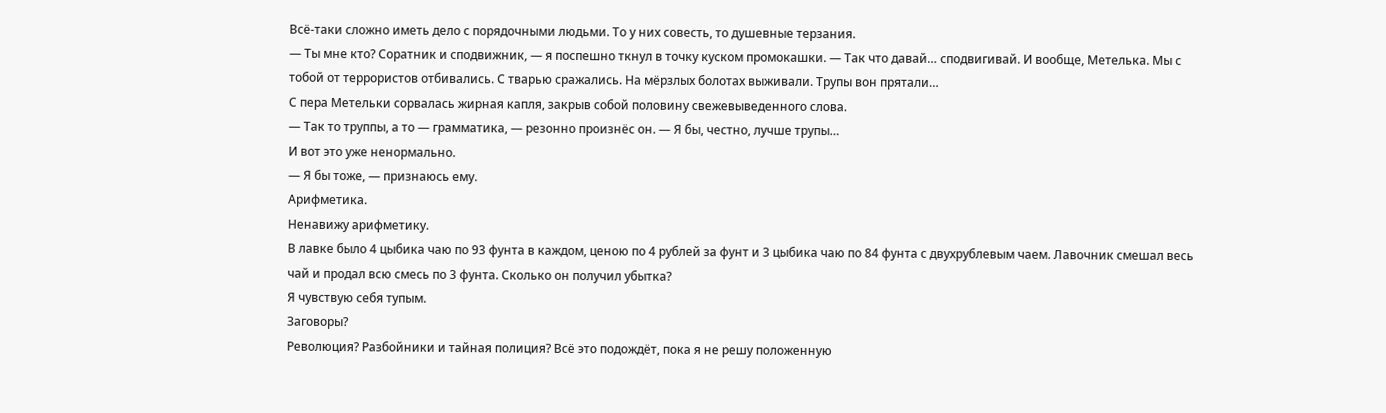Всё-таки сложно иметь дело с порядочными людьми. То у них совесть, то душевные терзания.
— Ты мне кто? Соратник и сподвижник, — я поспешно ткнул в точку куском промокашки. — Так что давай… сподвигивай. И вообще, Метелька. Мы с тобой от террористов отбивались. С тварью сражались. На мёрзлых болотах выживали. Трупы вон прятали…
С пера Метельки сорвалась жирная капля, закрыв собой половину свежевыведенного слова.
— Так то труппы, а то — грамматика, — резонно произнёс он. — Я бы, честно, лучше трупы…
И вот это уже ненормально.
— Я бы тоже, — признаюсь ему.
Арифметика.
Ненавижу арифметику.
В лавке было 4 цыбика чаю по 93 фунта в каждом, ценою по 4 рублей за фунт и 3 цыбика чаю по 84 фунта с двухрублевым чаем. Лавочник смешал весь чай и продал всю смесь по 3 фунта. Сколько он получил убытка?
Я чувствую себя тупым.
Заговоры?
Революция? Разбойники и тайная полиция? Всё это подождёт, пока я не решу положенную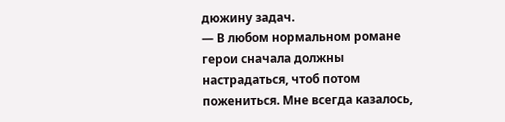дюжину задач.
— В любом нормальном романе герои сначала должны настрадаться, чтоб потом пожениться. Мне всегда казалось,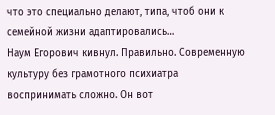что это специально делают, типа, чтоб они к семейной жизни адаптировались…
Наум Егорович кивнул. Правильно. Современную культуру без грамотного психиатра воспринимать сложно. Он вот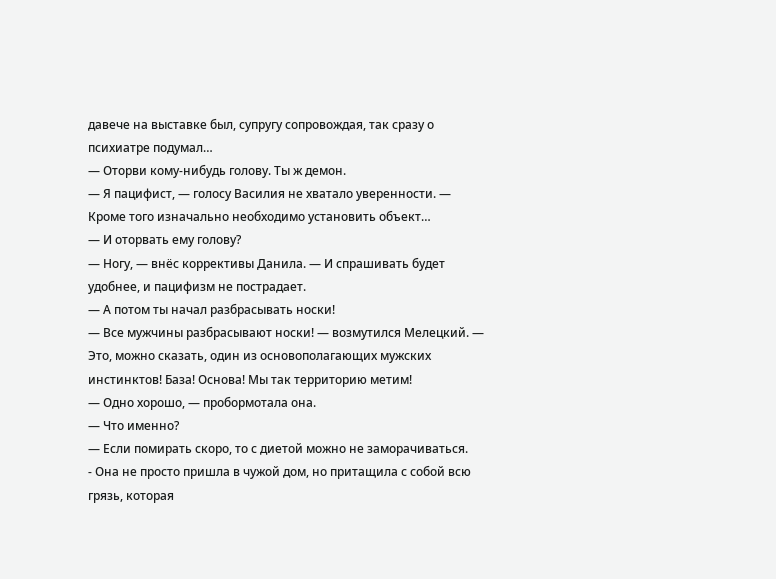давече на выставке был, супругу сопровождая, так сразу о психиатре подумал…
— Оторви кому-нибудь голову. Ты ж демон.
— Я пацифист, — голосу Василия не хватало уверенности. — Кроме того изначально необходимо установить объект…
— И оторвать ему голову?
— Ногу, — внёс коррективы Данила. — И спрашивать будет удобнее, и пацифизм не пострадает.
— А потом ты начал разбрасывать носки!
— Все мужчины разбрасывают носки! — возмутился Мелецкий. — Это, можно сказать, один из основополагающих мужских инстинктов! База! Основа! Мы так территорию метим!
— Одно хорошо, — пробормотала она.
— Что именно?
— Если помирать скоро, то с диетой можно не заморачиваться.
- Она не просто пришла в чужой дом, но притащила с собой всю грязь, которая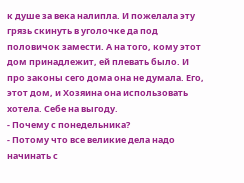к душе за века налипла. И пожелала эту грязь скинуть в уголочке да под половичок замести. А на того, кому этот дом принадлежит, ей плевать было. И про законы сего дома она не думала. Его, этот дом, и Хозяина она использовать хотела. Себе на выгоду.
- Почему с понедельника?
- Потому что все великие дела надо начинать с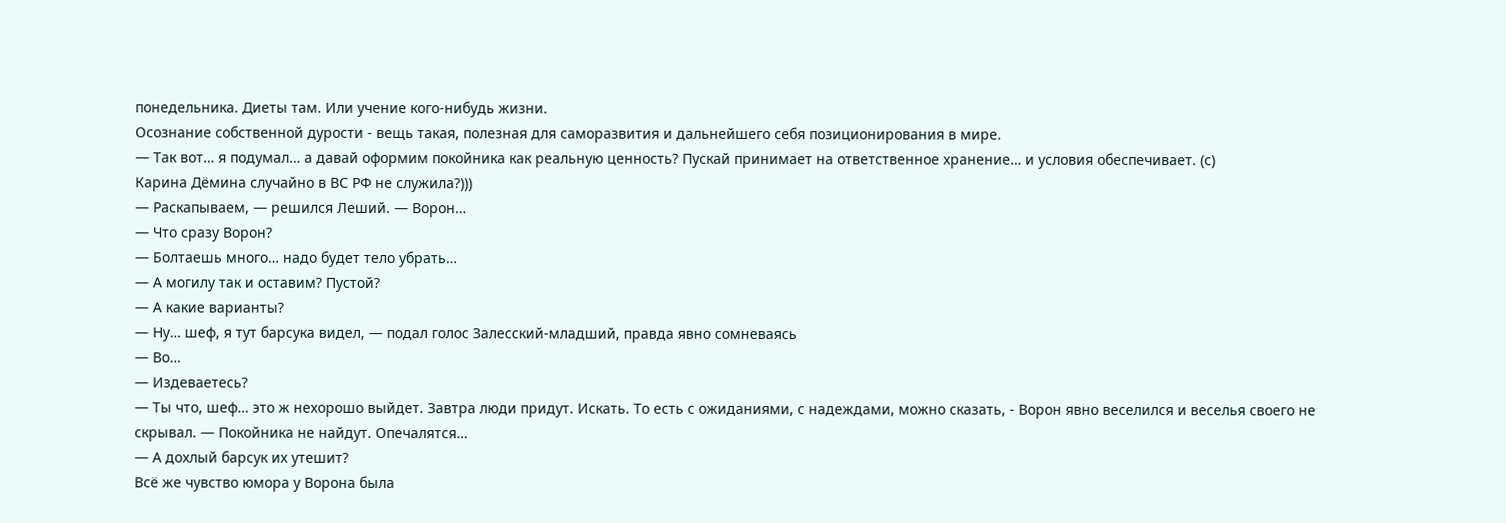понедельника. Диеты там. Или учение кого-нибудь жизни.
Осознание собственной дурости - вещь такая, полезная для саморазвития и дальнейшего себя позиционирования в мире.
— Так вот… я подумал… а давай оформим покойника как реальную ценность? Пускай принимает на ответственное хранение… и условия обеспечивает. (с)
Карина Дёмина случайно в ВС РФ не служила?)))
— Раскапываем, — решился Леший. — Ворон…
— Что сразу Ворон?
— Болтаешь много… надо будет тело убрать…
— А могилу так и оставим? Пустой?
— А какие варианты?
— Ну… шеф, я тут барсука видел, — подал голос Залесский-младший, правда явно сомневаясь
— Во…
— Издеваетесь?
— Ты что, шеф… это ж нехорошо выйдет. Завтра люди придут. Искать. То есть с ожиданиями, с надеждами, можно сказать, - Ворон явно веселился и веселья своего не скрывал. — Покойника не найдут. Опечалятся…
— А дохлый барсук их утешит?
Всё же чувство юмора у Ворона была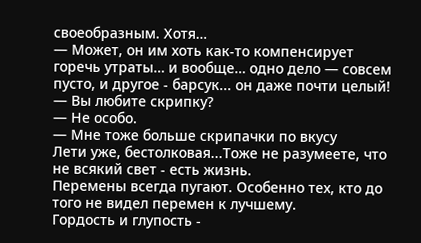своеобразным. Хотя…
— Может, он им хоть как-то компенсирует горечь утраты… и вообще… одно дело — совсем пусто, и другое - барсук... он даже почти целый!
— Вы любите скрипку?
— Не особо.
— Мне тоже больше скрипачки по вкусу
Лети уже, бестолковая...Тоже не разумеете, что не всякий свет - есть жизнь.
Перемены всегда пугают. Особенно тех, кто до того не видел перемен к лучшему.
Гордость и глупость -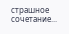страшное сочетание...